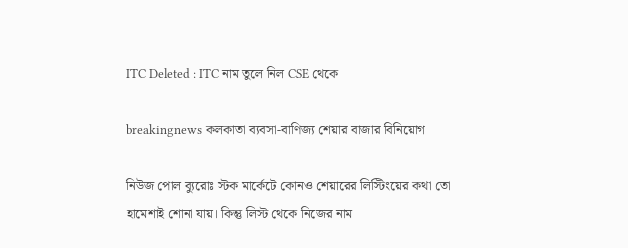ITC Deleted : ITC নাম তুলে নিল CSE থেকে

breakingnews কলকাতা ব্যবসা-বাণিজ্য শেয়ার বাজার বিনিয়োগ

নিউজ পোল ব্যুরোঃ স্টক মার্কেটে কোনও শেয়ারের লিস্টিংয়ের কথা তো হামেশাই শোনা যায়। কিন্তু লিস্ট থেকে নিজের নাম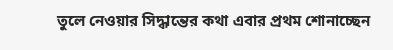তুলে নেওয়ার সিদ্ধান্তের কথা এবার প্রথম শোনাচ্ছেন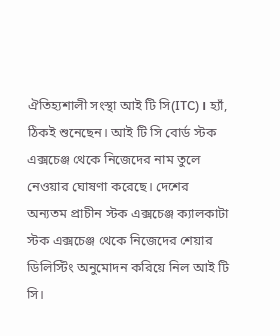ঐতিহ্যশালী সংস্থা আই টি সি(ITC)। হ্যাঁ, ঠিকই শুনেছেন। আই টি সি বোর্ড স্টক এক্সচেঞ্জ থেকে নিজেদের নাম তুলে নেওয়ার ঘোষণা করেছে। দেশের অন্যতম প্রাচীন স্টক এক্সচেঞ্জ ক্যালকাটা স্টক এক্সচেঞ্জ থেকে নিজেদের শেয়ার ডিলিস্টিং অনুমোদন করিয়ে নিল আই টি সি।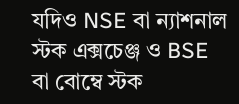যদিও NSE বা ন্যাশনাল স্টক এক্সচেঞ্জ ও BSE বা বোম্বে স্টক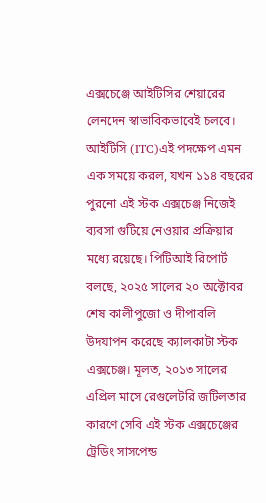এক্সচেঞ্জে আইটিসির শেয়ারের লেনদেন স্বাভাবিকভাবেই চলবে।
আইটিসি (ITC)এই পদক্ষেপ এমন এক সময়ে করল, যখন ১১৪ বছরের পুরনো এই স্টক এক্সচেঞ্জ নিজেই ব্যবসা গুটিয়ে নেওয়ার প্রক্রিয়ার মধ্যে রয়েছে। পিটিআই রিপোর্ট বলছে, ২০২৫ সালের ২০ অক্টোবর শেষ কালীপুজো ও দীপাবলি উদযাপন করেছে ক্যালকাটা স্টক এক্সচেঞ্জ। মূলত, ২০১৩ সালের এপ্রিল মাসে রেগুলেটরি জটিলতার কারণে সেবি এই স্টক এক্সচেঞ্জের ট্রেডিং সাসপেন্ড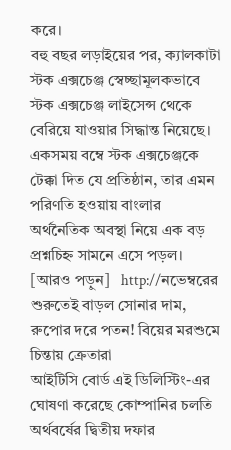করে।
বহু বছর লড়াইয়ের পর, ক্যালকাটা স্টক এক্সচেঞ্জ স্বেচ্ছামূলকভাবে স্টক এক্সচেঞ্জ লাইসেন্স থেকে বেরিয়ে যাওয়ার সিদ্ধান্ত নিয়েছে। একসময় বম্বে স্টক এক্সচেঞ্জকে টেক্কা দিত যে প্রতিষ্ঠান, তার এমন পরিণতি হওয়ায় বাংলার অর্থনৈতিক অবস্থা নিয়ে এক বড় প্রশ্নচিহ্ন সামনে এসে পড়ল।
[আরও পড়ুন]   http://নভেম্বরের শুরুতেই বাড়ল সোনার দাম, রুপোর দরে পতন! বিয়ের মরশুমে চিন্তায় ক্রেতারা
আইটিসি বোর্ড এই ডিলিস্টিং-এর ঘোষণা করেছে কোম্পানির চলতি অর্থবর্ষের দ্বিতীয় দফার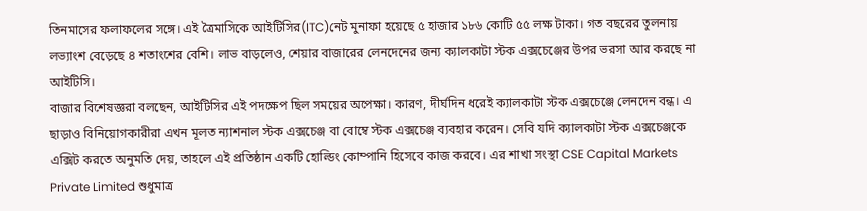তিনমাসের ফলাফলের সঙ্গে। এই ত্রৈমাসিকে আইটিসির(ITC)নেট মুনাফা হয়েছে ৫ হাজার ১৮৬ কোটি ৫৫ লক্ষ টাকা। গত বছরের তুলনায় লভ্যাংশ বেড়েছে ৪ শতাংশের বেশি। লাভ বাড়লেও, শেয়ার বাজারের লেনদেনের জন্য ক্যালকাটা স্টক এক্সচেঞ্জের উপর ভরসা আর করছে না আইটিসি।
বাজার বিশেষজ্ঞরা বলছেন, আইটিসির এই পদক্ষেপ ছিল সময়ের অপেক্ষা। কারণ, দীর্ঘদিন ধরেই ক্যালকাটা স্টক এক্সচেঞ্জে লেনদেন বন্ধ। এ ছাড়াও বিনিয়োগকারীরা এখন মূলত ন্যাশনাল স্টক এক্সচেঞ্জ বা বোম্বে স্টক এক্সচেঞ্জ ব্যবহার করেন। সেবি যদি ক্যালকাটা স্টক এক্সচেঞ্জকে এক্সিট করতে অনুমতি দেয়, তাহলে এই প্রতিষ্ঠান একটি হোল্ডিং কোম্পানি হিসেবে কাজ করবে। এর শাখা সংস্থা CSE Capital Markets Private Limited শুধুমাত্র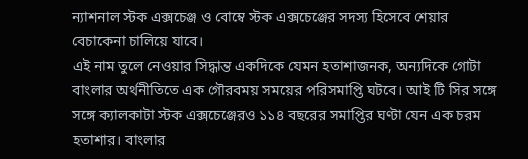ন্যাশনাল স্টক এক্সচেঞ্জ ও বোম্বে স্টক এক্সচেঞ্জের সদস্য হিসেবে শেয়ার বেচাকেনা চালিয়ে যাবে।
এই নাম তুলে নেওয়ার সিদ্ধান্ত একদিকে যেমন হতাশাজনক, অন্যদিকে গোটা বাংলার অর্থনীতিতে এক গৌরবময় সময়ের পরিসমাপ্তি ঘটবে। আই টি সির সঙ্গে সঙ্গে ক্যালকাটা স্টক এক্সচেঞ্জেরও ১১৪ বছরের সমাপ্তির ঘণ্টা যেন এক চরম হতাশার। বাংলার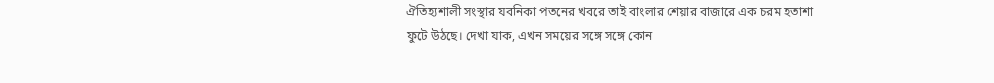ঐতিহ্যশালী সংস্থার যবনিকা পতনের খবরে তাই বাংলার শেয়ার বাজারে এক চরম হতাশা ফুটে উঠছে। দেখা যাক, এখন সময়ের সঙ্গে সঙ্গে কোন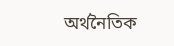অর্থনৈতিক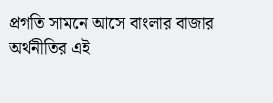প্রগতি সামনে আসে বাংলার বাজার অর্থনীতির এই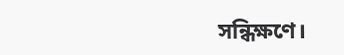সন্ধিক্ষণে।